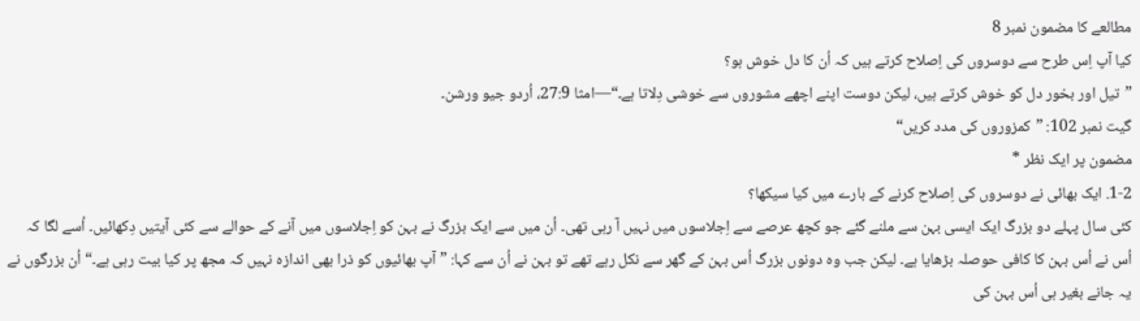مطالعے کا مضمون نمبر 8
کیا آپ اِس طرح سے دوسروں کی اِصلاح کرتے ہیں کہ اُن کا دل خوش ہو؟
”تیل اور بخور دل کو خوش کرتے ہیں، لیکن دوست اپنے اچھے مشوروں سے خوشی دِلاتا ہے۔“—امثا 27:9، اُردو جیو ورشن۔
گیت نمبر 102: ”کمزوروں کی مدد کریں“
مضمون پر ایک نظر *
1-2. ایک بھائی نے دوسروں کی اِصلاح کرنے کے بارے میں کیا سیکھا؟
کئی سال پہلے دو بزرگ ایک ایسی بہن سے ملنے گئے جو کچھ عرصے سے اِجلاسوں میں نہیں آ رہی تھی۔ اُن میں سے ایک بزرگ نے بہن کو اِجلاسوں میں آنے کے حوالے سے کئی آیتیں دِکھائیں۔ اُسے لگا کہ اُس نے اُس بہن کا کافی حوصلہ بڑھایا ہے۔ لیکن جب وہ دونوں بزرگ اُس بہن کے گھر سے نکل رہے تھے تو بہن نے اُن سے کہا: ”آپ بھائیوں کو ذرا بھی اندازہ نہیں کہ مجھ پر کیا بیت رہی ہے۔“ اُن بزرگوں نے یہ جانے بغیر ہی اُس بہن کی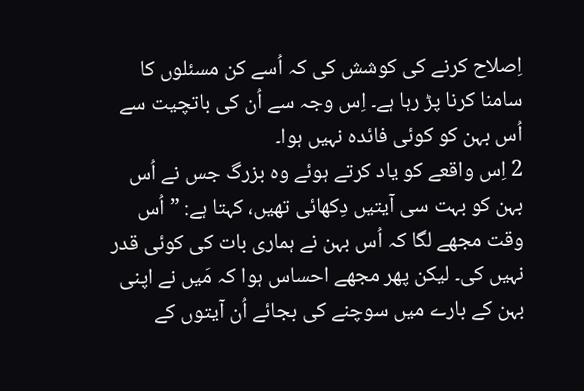اِصلاح کرنے کی کوشش کی کہ اُسے کن مسئلوں کا سامنا کرنا پڑ رہا ہے۔ اِس وجہ سے اُن کی باتچیت سے اُس بہن کو کوئی فائدہ نہیں ہوا۔
2 اِس واقعے کو یاد کرتے ہوئے وہ بزرگ جس نے اُس بہن کو بہت سی آیتیں دِکھائی تھیں، کہتا ہے: ”اُس وقت مجھے لگا کہ اُس بہن نے ہماری بات کی کوئی قدر نہیں کی۔ لیکن پھر مجھے احساس ہوا کہ مَیں نے اپنی بہن کے بارے میں سوچنے کی بجائے اُن آیتوں کے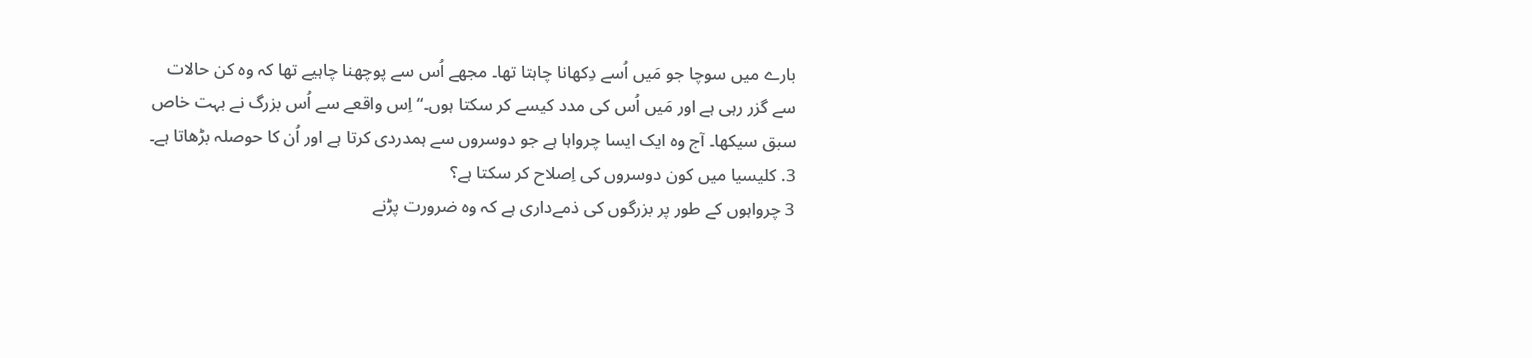بارے میں سوچا جو مَیں اُسے دِکھانا چاہتا تھا۔ مجھے اُس سے پوچھنا چاہیے تھا کہ وہ کن حالات سے گزر رہی ہے اور مَیں اُس کی مدد کیسے کر سکتا ہوں۔“ اِس واقعے سے اُس بزرگ نے بہت خاص سبق سیکھا۔ آج وہ ایک ایسا چرواہا ہے جو دوسروں سے ہمدردی کرتا ہے اور اُن کا حوصلہ بڑھاتا ہے۔
3. کلیسیا میں کون دوسروں کی اِصلاح کر سکتا ہے؟
3 چرواہوں کے طور پر بزرگوں کی ذمےداری ہے کہ وہ ضرورت پڑنے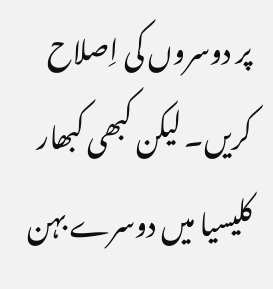پر دوسروں کی اِصلاح کریں۔ لیکن کبھی کبھار کلیسیا میں دوسرے بہن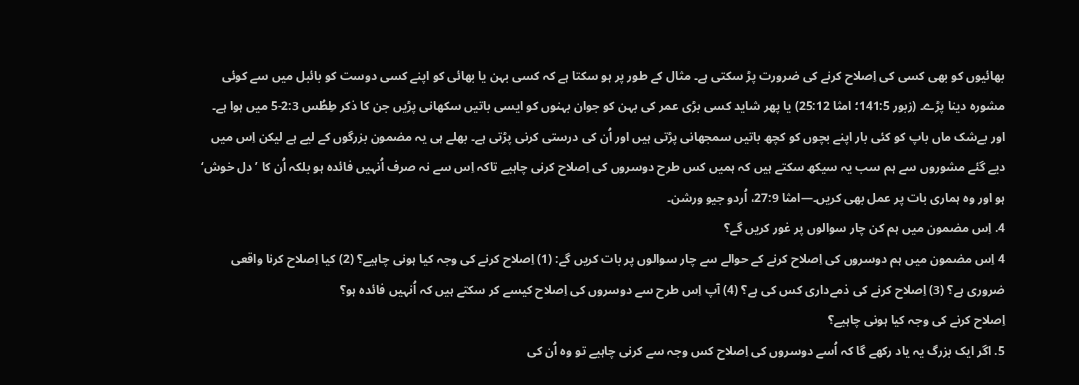بھائیوں کو بھی کسی کی اِصلاح کرنے کی ضرورت پڑ سکتی ہے۔ مثال کے طور پر ہو سکتا ہے کہ کسی بہن یا بھائی کو اپنے کسی دوست کو بائبل میں سے کوئی مشورہ دینا پڑے۔ (زبور 141:5؛ امثا 25:12) یا پھر شاید کسی بڑی عمر کی بہن کو جوان بہنوں کو ایسی باتیں سکھانی پڑیں جن کا ذکر طِطُس 2:3-5 میں ہوا ہے۔ اور بےشک ماں باپ کو کئی بار اپنے بچوں کو کچھ باتیں سمجھانی پڑتی ہیں اور اُن کی درستی کرنی پڑتی ہے۔ بھلے ہی یہ مضمون بزرگوں کے لیے ہے لیکن اِس میں دیے گئے مشوروں سے ہم سب یہ سیکھ سکتے ہیں کہ ہمیں کس طرح دوسروں کی اِصلاح کرنی چاہیے تاکہ اِس سے نہ صرف اُنہیں فائدہ ہو بلکہ اُن کا ’دل خوش‘ ہو اور وہ ہماری بات پر عمل بھی کریں۔—امثا 27:9، اُردو جیو ورشن۔
4. اِس مضمون میں ہم کن چار سوالوں پر غور کریں گے؟
4 اِس مضمون میں ہم دوسروں کی اِصلاح کرنے کے حوالے سے چار سوالوں پر بات کریں گے: (1) اِصلاح کرنے کی وجہ کیا ہونی چاہیے؟ (2) کیا اِصلاح کرنا واقعی ضروری ہے؟ (3) اِصلاح کرنے کی ذمےداری کس کی ہے؟ (4) آپ اِس طرح سے دوسروں کی اِصلاح کیسے کر سکتے ہیں کہ اُنہیں فائدہ ہو؟
اِصلاح کرنے کی وجہ کیا ہونی چاہیے؟
5. اگر ایک بزرگ یہ یاد رکھے گا کہ اُسے دوسروں کی اِصلاح کس وجہ سے کرنی چاہیے تو وہ اُن کی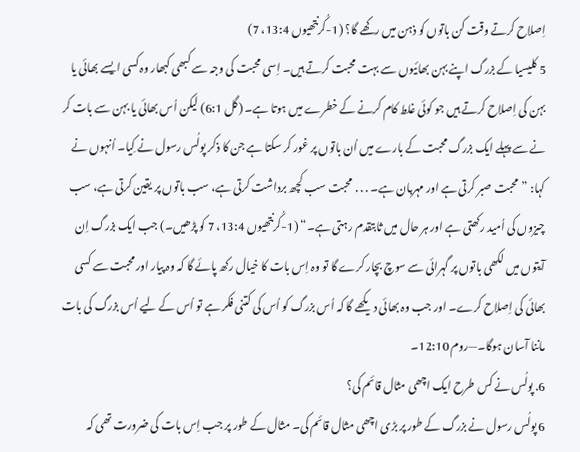اِصلاح کرتے وقت کن باتوں کو ذہن میں رکھے گا؟ (1-کُرنتھیوں 13:4، 7)
5 کلیسیا کے بزرگ اپنے بہن بھائیوں سے بہت محبت کرتے ہیں۔ اِسی محبت کی وجہ سے کبھی کبھار وہ کسی ایسے بھائی یا بہن کی اِصلاح کرتے ہیں جو کوئی غلط کام کرنے کے خطرے میں ہوتا ہے۔ (گل 6:1) لیکن اُس بھائی یا بہن سے بات کر نے سے پہلے ایک بزرگ محبت کے بارے میں اُن باتوں پر غور کر سکتا ہے جن کا ذکر پولُس رسول نے کِیا۔ اُنہوں نے کہا: ”محبت صبر کرتی ہے اور مہربان ہے۔ . . . محبت سب کچھ برداشت کرتی ہے، سب باتوں پر یقین کرتی ہے، سب چیزوں کی اُمید رکھتی ہے اور ہر حال میں ثابتقدم رہتی ہے۔“ (1-کُرنتھیوں 13:4، 7 کو پڑھیں۔) جب ایک بزرگ اِن آیتوں میں لکھی باتوں پر گہرائی سے سوچ بچار کرے گا تو وہ اِس بات کا خیال رکھ پائے گا کہ وہ پیار اور محبت سے کسی بھائی کی اِصلاح کرے۔ اور جب وہ بھائی دیکھے گا کہ اُس بزرگ کو اُس کی کتنی فکر ہے تو اُس کے لیے اُس بزرگ کی بات ماننا آسان ہوگا۔—روم 12:10۔
6. پولُس نے کس طرح ایک اچھی مثال قائم کی؟
6 پولُس رسول نے بزرگ کے طور پر بڑی اچھی مثال قائم کی۔ مثال کے طور پر جب اِس بات کی ضرورت تھی کہ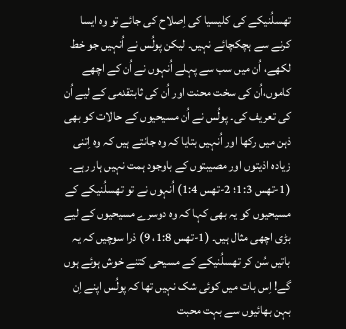تھسلُنیکے کی کلیسیا کی اِصلاح کی جائے تو وہ ایسا کرنے سے ہچکچائے نہیں۔ لیکن پولُس نے اُنہیں جو خط لکھے، اُن میں سب سے پہلے اُنہوں نے اُن کے اچھے کاموں،اُن کی سخت محنت اور اُن کی ثابتقدمی کے لیے اُن کی تعریف کی۔ پولُس نے اُن مسیحیوں کے حالات کو بھی ذہن میں رکھا اور اُنہیں بتایا کہ وہ جانتے ہیں کہ وہ اِتنی زیادہ اذیتوں اور مصیبتوں کے باوجود ہمت نہیں ہار رہے۔ (1-تھس 1:3؛ 2-تھس 1:4) اُنہوں نے تو تھسلُنیکے کے مسیحیوں کو یہ بھی کہا کہ وہ دوسرے مسیحیوں کے لیے بڑی اچھی مثال ہیں۔ (1-تھس 1:8، 9) ذرا سوچیں کہ یہ باتیں سُن کر تھسلُنیکے کے مسیحی کتنے خوش ہوئے ہوں گے! اِس بات میں کوئی شک نہیں تھا کہ پولُس اپنے اِن بہن بھائیوں سے بہت محبت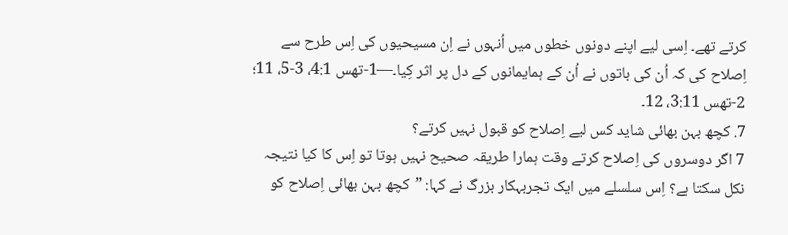کرتے تھے۔ اِسی لیے اپنے دونوں خطوں میں اُنہوں نے اِن مسیحیوں کی اِس طرح سے اِصلاح کی کہ اُن کی باتوں نے اُن کے ہمایمانوں کے دل پر اثر کِیا۔—1-تھس 4:1، 3-5، 11؛ 2-تھس 3:11، 12۔
7. کچھ بہن بھائی شاید کس لیے اِصلاح کو قبول نہیں کرتے؟
7 اگر دوسروں کی اِصلاح کرتے وقت ہمارا طریقہ صحیح نہیں ہوتا تو اِس کا کیا نتیجہ نکل سکتا ہے؟ اِس سلسلے میں ایک تجربہکار بزرگ نے کہا: ”کچھ بہن بھائی اِصلاح کو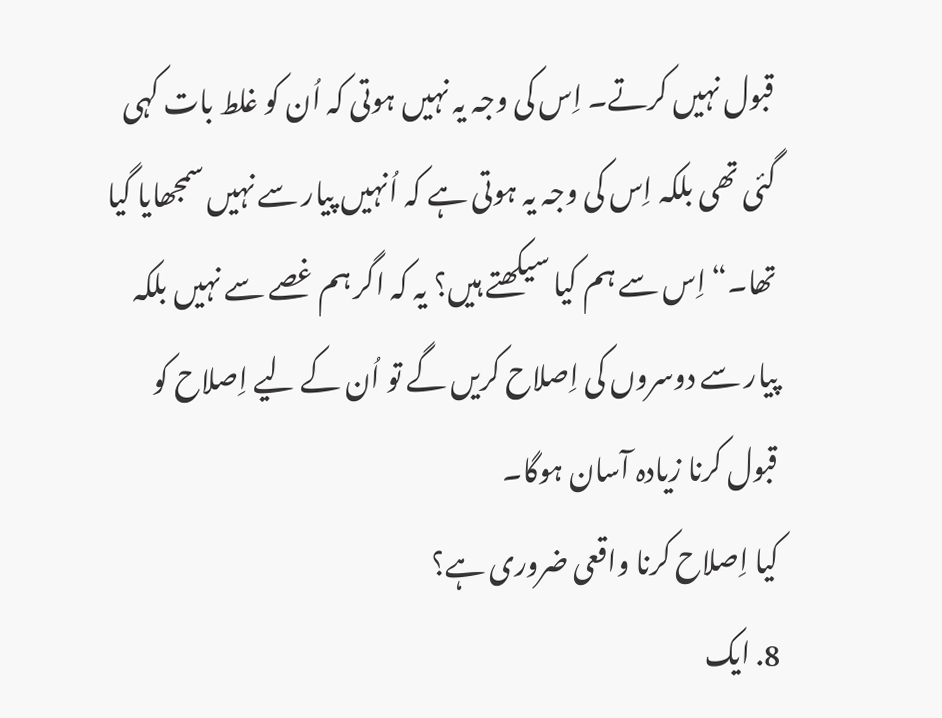قبول نہیں کرتے۔ اِس کی وجہ یہ نہیں ہوتی کہ اُن کو غلط بات کہی گئی تھی بلکہ اِس کی وجہ یہ ہوتی ہے کہ اُنہیں پیار سے نہیں سمجھایا گیا تھا۔“ اِس سے ہم کیا سیکھتے ہیں؟ یہ کہ اگر ہم غصے سے نہیں بلکہ پیار سے دوسروں کی اِصلاح کریں گے تو اُن کے لیے اِصلاح کو قبول کرنا زیادہ آسان ہوگا۔
کیا اِصلاح کرنا واقعی ضروری ہے؟
8. ایک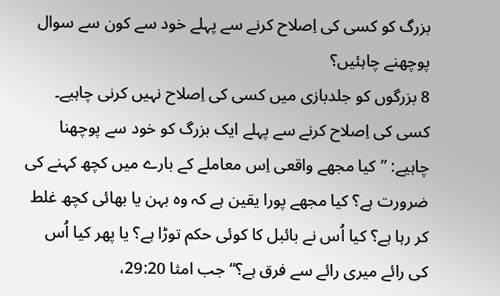بزرگ کو کسی کی اِصلاح کرنے سے پہلے خود سے کون سے سوال پوچھنے چاہئیں؟
8 بزرگوں کو جلدبازی میں کسی کی اِصلاح نہیں کرنی چاہیے۔ کسی کی اِصلاح کرنے سے پہلے ایک بزرگ کو خود سے پوچھنا چاہیے: ”کیا مجھے واقعی اِس معاملے کے بارے میں کچھ کہنے کی ضرورت ہے؟ کیا مجھے پورا یقین ہے کہ وہ بہن یا بھائی کچھ غلط کر رہا ہے؟ کیا اُس نے بائبل کا کوئی حکم توڑا ہے؟ یا پھر کیا اُس کی رائے میری رائے سے فرق ہے؟“ جب امثا 29:20،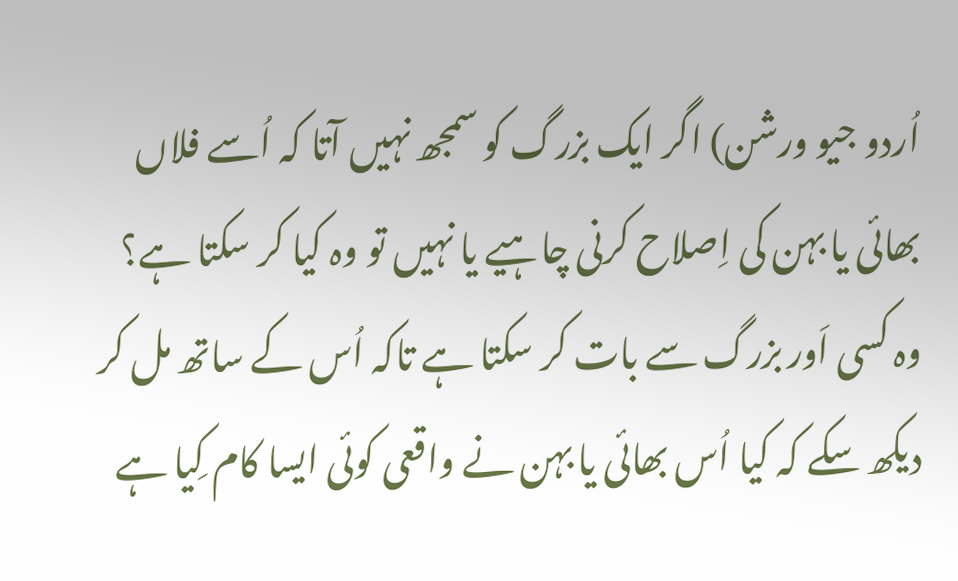اُردو جیو ورشن) اگر ایک بزرگ کو سمجھ نہیں آتا کہ اُسے فلاں بھائی یا بہن کی اِصلاح کرنی چاہیے یا نہیں تو وہ کیا کر سکتا ہے؟ وہ کسی اَور بزرگ سے بات کر سکتا ہے تاکہ اُس کے ساتھ مل کر دیکھ سکے کہ کیا اُس بھائی یا بہن نے واقعی کوئی ایسا کام کِیا ہے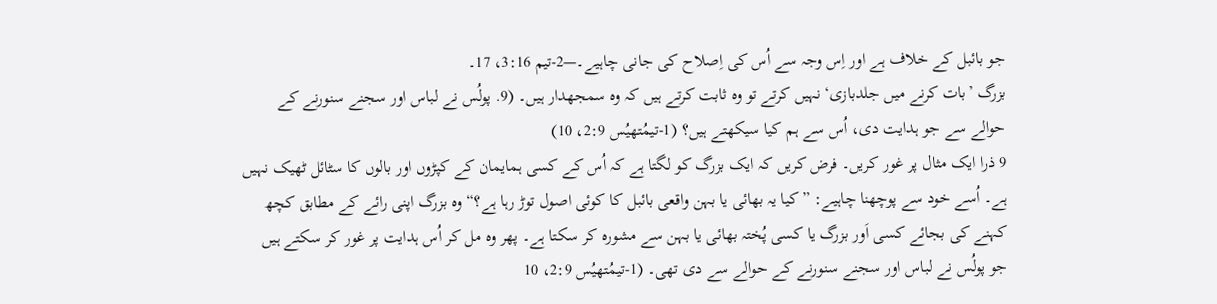جو بائبل کے خلاف ہے اور اِس وجہ سے اُس کی اِصلاح کی جانی چاہیے۔—2-تیم 3:16، 17۔
بزرگ ’بات کرنے میں جلدبازی‘ نہیں کرتے تو وہ ثابت کرتے ہیں کہ وہ سمجھدار ہیں۔ (9. پولُس نے لباس اور سجنے سنورنے کے حوالے سے جو ہدایت دی، اُس سے ہم کیا سیکھتے ہیں؟ (1-تیمُتھیُس 2:9، 10)
9 ذرا ایک مثال پر غور کریں۔ فرض کریں کہ ایک بزرگ کو لگتا ہے کہ اُس کے کسی ہمایمان کے کپڑوں اور بالوں کا سٹائل ٹھیک نہیں ہے۔ اُسے خود سے پوچھنا چاہیے: ”کیا یہ بھائی یا بہن واقعی بائبل کا کوئی اصول توڑ رہا ہے؟“ وہ بزرگ اپنی رائے کے مطابق کچھ کہنے کی بجائے کسی اَور بزرگ یا کسی پُختہ بھائی یا بہن سے مشورہ کر سکتا ہے۔ پھر وہ مل کر اُس ہدایت پر غور کر سکتے ہیں جو پولُس نے لباس اور سجنے سنورنے کے حوالے سے دی تھی۔ (1-تیمُتھیُس 2:9، 10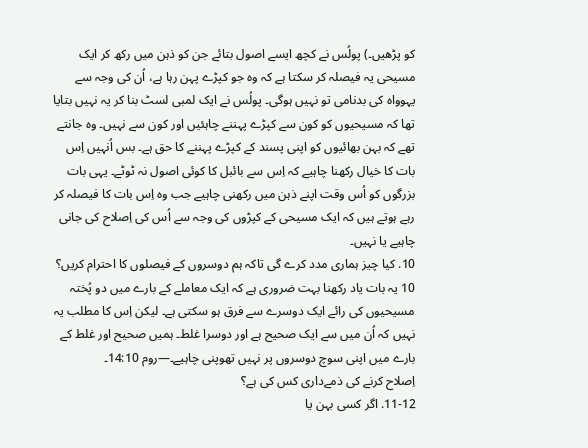کو پڑھیں۔) پولُس نے کچھ ایسے اصول بتائے جن کو ذہن میں رکھ کر ایک مسیحی یہ فیصلہ کر سکتا ہے کہ وہ جو کپڑے پہن رہا ہے، اُن کی وجہ سے یہوواہ کی بدنامی تو نہیں ہوگی۔ پولُس نے ایک لمبی لسٹ بنا کر یہ نہیں بتایا تھا کہ مسیحیوں کو کون سے کپڑے پہننے چاہئیں اور کون سے نہیں۔ وہ جانتے تھے کہ بہن بھائیوں کو اپنی پسند کے کپڑے پہننے کا حق ہے۔ بس اُنہیں اِس بات کا خیال رکھنا چاہیے کہ اِس سے بائبل کا کوئی اصول نہ ٹوٹے۔ یہی بات بزرگوں کو اُس وقت اپنے ذہن میں رکھنی چاہیے جب وہ اِس بات کا فیصلہ کر رہے ہوتے ہیں کہ ایک مسیحی کے کپڑوں کی وجہ سے اُس کی اِصلاح کی جانی چاہیے یا نہیں۔
10. کیا چیز ہماری مدد کرے گی تاکہ ہم دوسروں کے فیصلوں کا احترام کریں؟
10 یہ بات یاد رکھنا بہت ضروری ہے کہ ایک معاملے کے بارے میں دو پُختہ مسیحیوں کی رائے ایک دوسرے سے فرق ہو سکتی ہے۔ لیکن اِس کا مطلب یہ نہیں کہ اُن میں سے ایک صحیح ہے اور دوسرا غلط۔ ہمیں صحیح اور غلط کے بارے میں اپنی سوچ دوسروں پر نہیں تھوپنی چاہیے۔—روم 14:10۔
اِصلاح کرنے کی ذمےداری کس کی ہے؟
11-12. اگر کسی بہن یا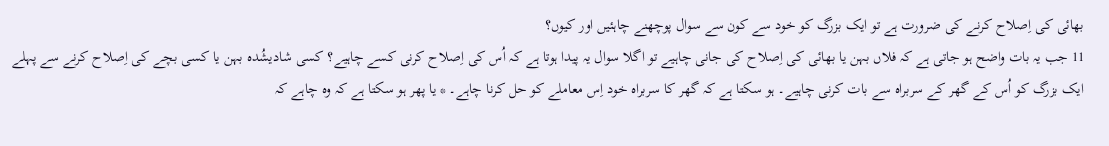بھائی کی اِصلاح کرنے کی ضرورت ہے تو ایک بزرگ کو خود سے کون سے سوال پوچھنے چاہئیں اور کیوں؟
11 جب یہ بات واضح ہو جاتی ہے کہ فلاں بہن یا بھائی کی اِصلاح کی جانی چاہیے تو اگلا سوال یہ پیدا ہوتا ہے کہ اُس کی اِصلاح کرنی کسے چاہیے؟ کسی شادیشُدہ بہن یا کسی بچے کی اِصلاح کرنے سے پہلے ایک بزرگ کو اُس کے گھر کے سربراہ سے بات کرنی چاہیے۔ ہو سکتا ہے کہ گھر کا سربراہ خود اِس معاملے کو حل کرنا چاہے۔ * یا پھر ہو سکتا ہے کہ وہ چاہے کہ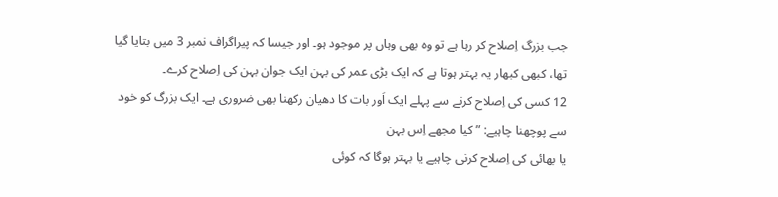جب بزرگ اِصلاح کر رہا ہے تو وہ بھی وہاں پر موجود ہو۔ اور جیسا کہ پیراگراف نمبر 3 میں بتایا گیا تھا، کبھی کبھار یہ بہتر ہوتا ہے کہ ایک بڑی عمر کی بہن ایک جوان بہن کی اِصلاح کرے۔
12 کسی کی اِصلاح کرنے سے پہلے ایک اَور بات کا دھیان رکھنا بھی ضروری ہے۔ ایک بزرگ کو خود سے پوچھنا چاہیے: ”کیا مجھے اِس بہن
یا بھائی کی اِصلاح کرنی چاہیے یا بہتر ہوگا کہ کوئی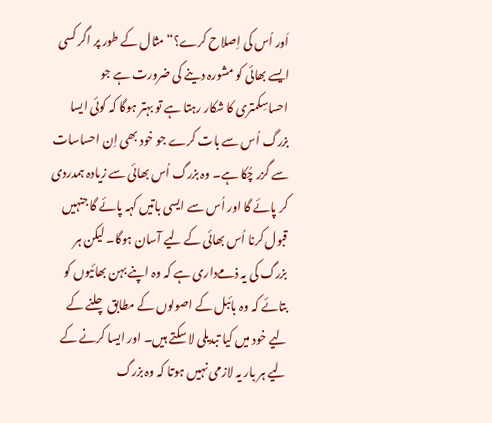اَور اُس کی اِصلاح کرے؟“ مثال کے طور پر اگر کسی ایسے بھائی کو مشورہ دینے کی ضرورت ہے جو احساسِکمتری کا شکار رہتا ہے تو بہتر ہوگا کہ کوئی ایسا بزرگ اُس سے بات کرے جو خود بھی اِن احساسات سے گزر چُکا ہے۔ وہ بزرگ اُس بھائی سے زیادہ ہمدردی کر پائے گا اور اُس سے ایسی باتیں کہہ پائے گا جنہیں قبول کرنا اُس بھائی کے لیے آسان ہوگا۔ لیکن ہر بزرگ کی یہ ذمےداری ہے کہ وہ اپنے بہن بھائیوں کو بتائے کہ وہ بائبل کے اصولوں کے مطابق چلنے کے لیے خود میں کیا تبدیلی لا سکتے ہیں۔ اور ایسا کرنے کے لیے ہر بار یہ لازمی نہیں ہوتا کہ وہ بزرگ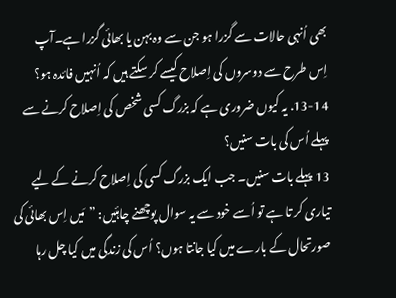بھی اُنہی حالات سے گزرا ہو جن سے وہ بہن یا بھائی گزرا ہے۔آپ اِس طرح سے دوسروں کی اِصلاح کیسے کر سکتے ہیں کہ اُنہیں فائدہ ہو؟
13-14. یہ کیوں ضروری ہے کہ بزرگ کسی شخص کی اِصلاح کرنے سے پہلے اُس کی بات سنیں؟
13 پہلے بات سنیں۔ جب ایک بزرگ کسی کی اِصلاح کرنے کے لیے تیاری کر تا ہے تو اُسے خود سے یہ سوال پوچھنے چاہئیں: ”مَیں اِس بھائی کی صورتحال کے بارے میں کیا جانتا ہوں؟ اُس کی زندگی میں کیا چل رہا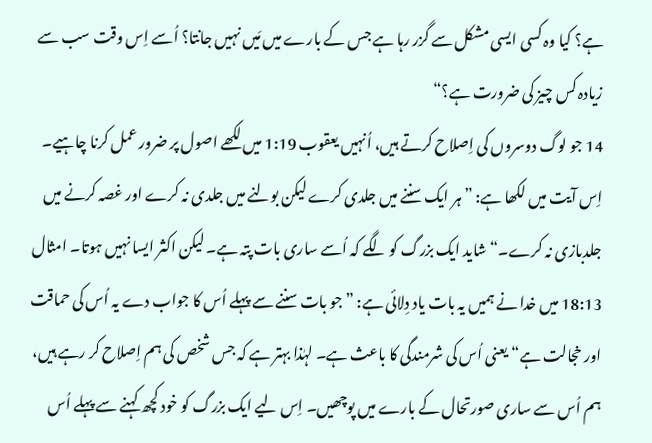ہے؟ کیا وہ کسی ایسی مشکل سے گزر رہا ہے جس کے بارے میں مَیں نہیں جانتا؟ اُسے اِس وقت سب سے زیادہ کس چیز کی ضرورت ہے؟“
14 جو لوگ دوسروں کی اِصلاح کرتے ہیں، اُنہیں یعقوب 1:19 میں لکھے اصول پر ضرور عمل کرنا چاہیے۔ اِس آیت میں لکھا ہے: ”ہر ایک سننے میں جلدی کرے لیکن بولنے میں جلدی نہ کرے اور غصہ کرنے میں جلدبازی نہ کرے۔“ شاید ایک بزرگ کو لگے کہ اُسے ساری بات پتہ ہے۔ لیکن اکثر ایسا نہیں ہوتا۔ امثال 18:13 میں خدا نے ہمیں یہ بات یاد دِلائی ہے: ”جو بات سننے سے پہلے اُس کا جواب دے یہ اُس کی حماقت اور خجالت ہے“ یعنی اُس کی شرمندگی کا باعث ہے۔ لہٰذا بہتر ہے کہ جس شخص کی ہم اِصلاح کر رہے ہیں، ہم اُس سے ساری صورتحال کے بارے میں پوچھیں۔ اِس لیے ایک بزرگ کو خود کچھ کہنے سے پہلے اُس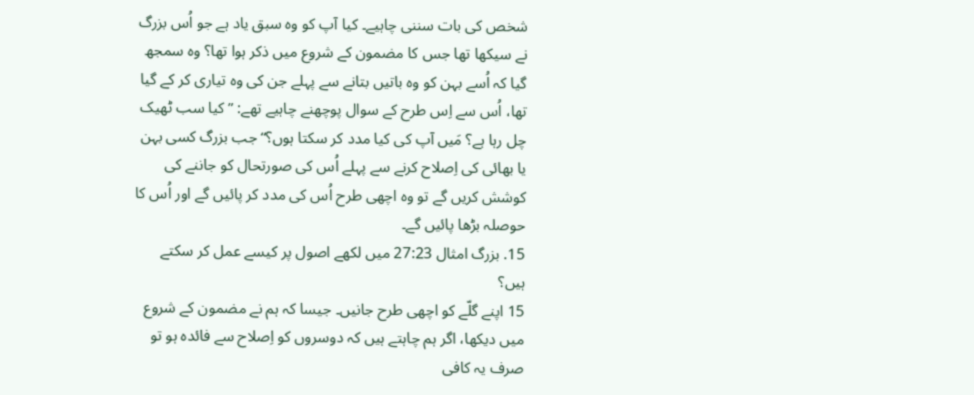شخص کی بات سننی چاہیے۔ کیا آپ کو وہ سبق یاد ہے جو اُس بزرگ نے سیکھا تھا جس کا مضمون کے شروع میں ذکر ہوا تھا؟ وہ سمجھ گیا کہ اُسے بہن کو وہ باتیں بتانے سے پہلے جن کی وہ تیاری کر کے گیا تھا، اُس سے اِس طرح کے سوال پوچھنے چاہیے تھے: ”کیا سب ٹھیک چل رہا ہے؟ مَیں آپ کی کیا مدد کر سکتا ہوں؟“ جب بزرگ کسی بہن یا بھائی کی اِصلاح کرنے سے پہلے اُس کی صورتحال کو جاننے کی کوشش کریں گے تو وہ اچھی طرح اُس کی مدد کر پائیں گے اور اُس کا حوصلہ بڑھا پائیں گے۔
15. بزرگ امثال 27:23 میں لکھے اصول پر کیسے عمل کر سکتے ہیں؟
15 اپنے گلّے کو اچھی طرح جانیں۔ جیسا کہ ہم نے مضمون کے شروع میں دیکھا، اگر ہم چاہتے ہیں کہ دوسروں کو اِصلاح سے فائدہ ہو تو صرف یہ کافی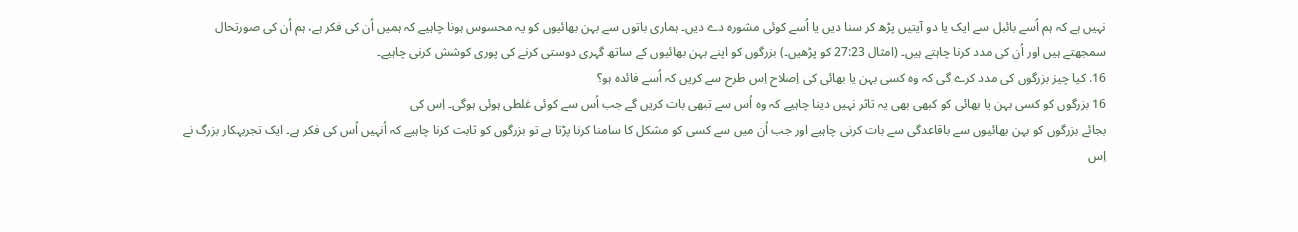نہیں ہے کہ ہم اُسے بائبل سے ایک یا دو آیتیں پڑھ کر سنا دیں یا اُسے کوئی مشورہ دے دیں۔ ہماری باتوں سے بہن بھائیوں کو یہ محسوس ہونا چاہیے کہ ہمیں اُن کی فکر ہے، ہم اُن کی صورتحال سمجھتے ہیں اور اُن کی مدد کرنا چاہتے ہیں۔ (امثال 27:23 کو پڑھیں۔) بزرگوں کو اپنے بہن بھائیوں کے ساتھ گہری دوستی کرنے کی پوری کوشش کرنی چاہیے۔
16. کیا چیز بزرگوں کی مدد کرے گی کہ وہ کسی بہن یا بھائی کی اِصلاح اِس طرح سے کریں کہ اُسے فائدہ ہو؟
16 بزرگوں کو کسی بہن یا بھائی کو کبھی بھی یہ تاثر نہیں دینا چاہیے کہ وہ اُس سے تبھی بات کریں گے جب اُس سے کوئی غلطی ہوئی ہوگی۔ اِس کی
بجائے بزرگوں کو بہن بھائیوں سے باقاعدگی سے بات کرنی چاہیے اور جب اُن میں سے کسی کو مشکل کا سامنا کرنا پڑتا ہے تو بزرگوں کو ثابت کرنا چاہیے کہ اُنہیں اُس کی فکر ہے۔ ایک تجربہکار بزرگ نے اِس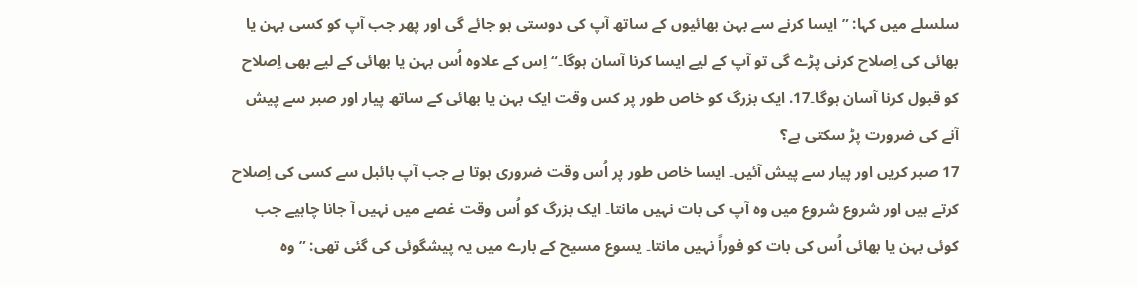سلسلے میں کہا: ”ایسا کرنے سے بہن بھائیوں کے ساتھ آپ کی دوستی ہو جائے گی اور پھر جب آپ کو کسی بہن یا بھائی کی اِصلاح کرنی پڑے گی تو آپ کے لیے ایسا کرنا آسان ہوگا۔“ اِس کے علاوہ اُس بہن یا بھائی کے لیے بھی اِصلاح کو قبول کرنا آسان ہوگا۔17. ایک بزرگ کو خاص طور پر کس وقت ایک بہن یا بھائی کے ساتھ پیار اور صبر سے پیش آنے کی ضرورت پڑ سکتی ہے؟
17 صبر کریں اور پیار سے پیش آئیں۔ ایسا خاص طور پر اُس وقت ضروری ہوتا ہے جب آپ بائبل سے کسی کی اِصلاح کرتے ہیں اور شروع شروع میں وہ آپ کی بات نہیں مانتا۔ ایک بزرگ کو اُس وقت غصے میں نہیں آ جانا چاہیے جب کوئی بہن یا بھائی اُس کی بات کو فوراً نہیں مانتا۔ یسوع مسیح کے بارے میں یہ پیشگوئی کی گئی تھی: ”وہ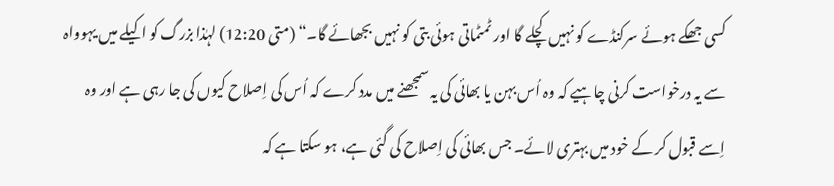کسی جھکے ہوئے سرکنڈے کو نہیں کچلے گا اور ٹمٹماتی ہوئی بتی کو نہیں بجھائے گا۔“ (متی 12:20) لہٰذا بزرگ کو اکیلے میں یہوواہ سے یہ درخواست کرنی چاہیے کہ وہ اُس بہن یا بھائی کی یہ سمجھنے میں مدد کرے کہ اُس کی اِصلاح کیوں کی جا رہی ہے اور وہ اِسے قبول کر کے خود میں بہتری لائے۔ جس بھائی کی اِصلاح کی گئی ہے، ہو سکتا ہے کہ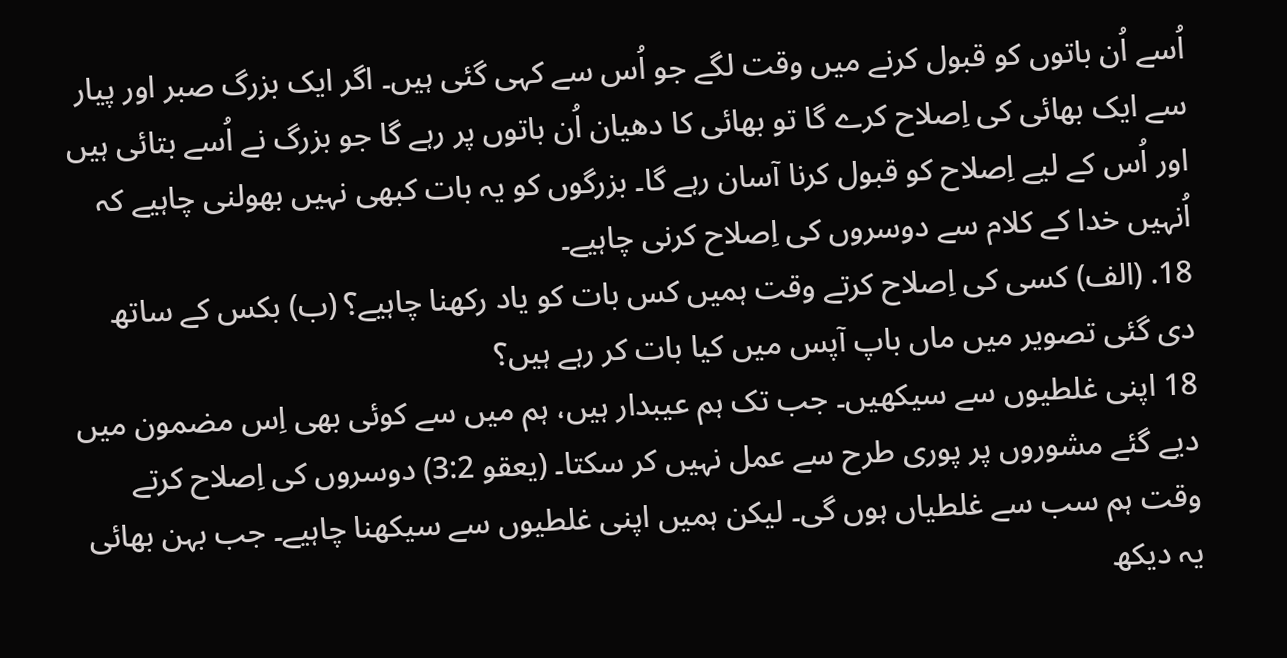اُسے اُن باتوں کو قبول کرنے میں وقت لگے جو اُس سے کہی گئی ہیں۔ اگر ایک بزرگ صبر اور پیار سے ایک بھائی کی اِصلاح کرے گا تو بھائی کا دھیان اُن باتوں پر رہے گا جو بزرگ نے اُسے بتائی ہیں اور اُس کے لیے اِصلاح کو قبول کرنا آسان رہے گا۔ بزرگوں کو یہ بات کبھی نہیں بھولنی چاہیے کہ اُنہیں خدا کے کلام سے دوسروں کی اِصلاح کرنی چاہیے۔
18. (الف) کسی کی اِصلاح کرتے وقت ہمیں کس بات کو یاد رکھنا چاہیے؟ (ب) بکس کے ساتھ دی گئی تصویر میں ماں باپ آپس میں کیا بات کر رہے ہیں؟
18 اپنی غلطیوں سے سیکھیں۔ جب تک ہم عیبدار ہیں، ہم میں سے کوئی بھی اِس مضمون میں دیے گئے مشوروں پر پوری طرح سے عمل نہیں کر سکتا۔ (یعقو 3:2) دوسروں کی اِصلاح کرتے وقت ہم سب سے غلطیاں ہوں گی۔ لیکن ہمیں اپنی غلطیوں سے سیکھنا چاہیے۔ جب بہن بھائی یہ دیکھ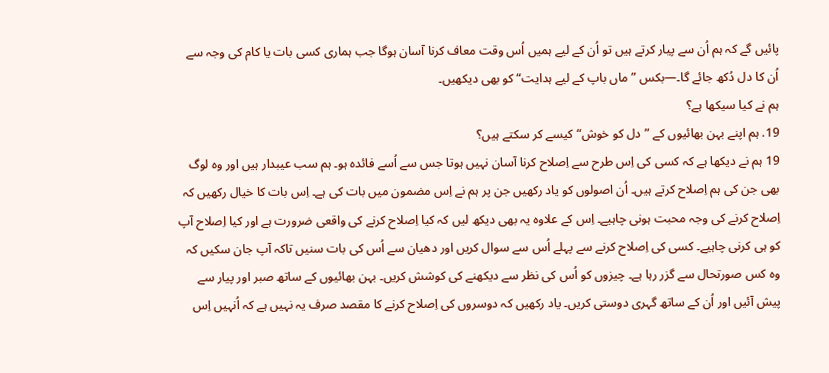پائیں گے کہ ہم اُن سے پیار کرتے ہیں تو اُن کے لیے ہمیں اُس وقت معاف کرنا آسان ہوگا جب ہماری کسی بات یا کام کی وجہ سے اُن کا دل دُکھ جائے گا۔—بکس ” ماں باپ کے لیے ہدایت“ کو بھی دیکھیں۔
ہم نے کیا سیکھا ہے؟
19. ہم اپنے بہن بھائیوں کے ”دل کو خوش“ کیسے کر سکتے ہیں؟
19 ہم نے دیکھا ہے کہ کسی کی اِس طرح سے اِصلاح کرنا آسان نہیں ہوتا جس سے اُسے فائدہ ہو۔ ہم سب عیبدار ہیں اور وہ لوگ بھی جن کی ہم اِصلاح کرتے ہیں۔ اُن اصولوں کو یاد رکھیں جن پر ہم نے اِس مضمون میں بات کی ہے۔ اِس بات کا خیال رکھیں کہ اِصلاح کرنے کی وجہ محبت ہونی چاہیے۔ اِس کے علاوہ یہ بھی دیکھ لیں کہ کیا اِصلاح کرنے کی واقعی ضرورت ہے اور کیا اِصلاح آپ کو ہی کرنی چاہیے۔ کسی کی اِصلاح کرنے سے پہلے اُس سے سوال کریں اور دھیان سے اُس کی بات سنیں تاکہ آپ جان سکیں کہ وہ کس صورتحال سے گزر رہا ہے۔ چیزوں کو اُس کی نظر سے دیکھنے کی کوشش کریں۔ بہن بھائیوں کے ساتھ صبر اور پیار سے پیش آئیں اور اُن کے ساتھ گہری دوستی کریں۔ یاد رکھیں کہ دوسروں کی اِصلاح کرنے کا مقصد صرف یہ نہیں ہے کہ اُنہیں اِس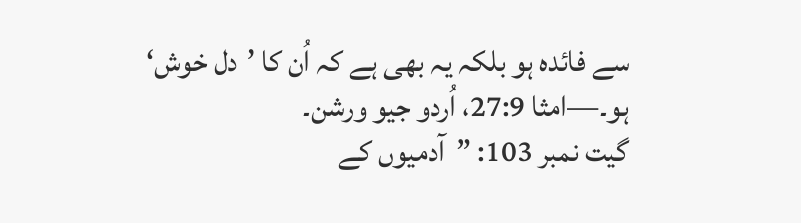سے فائدہ ہو بلکہ یہ بھی ہے کہ اُن کا ’دل خوش‘ ہو۔—امثا 27:9، اُردو جیو ورشن۔
گیت نمبر 103: ”آدمیوں کے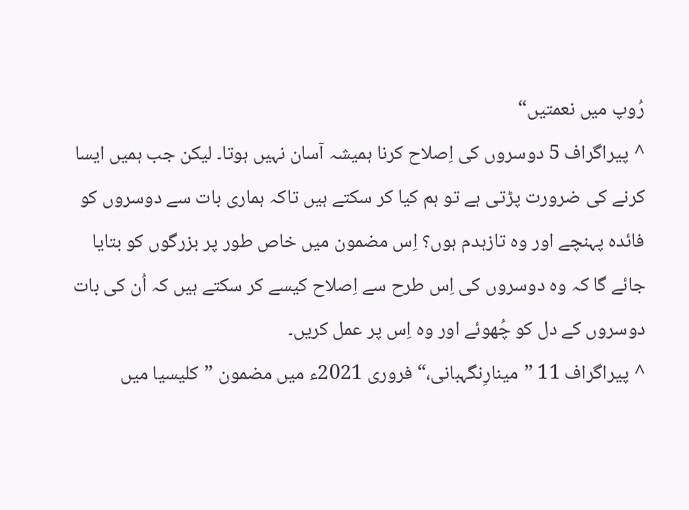رُوپ میں نعمتیں“
^ پیراگراف 5 دوسروں کی اِصلاح کرنا ہمیشہ آسان نہیں ہوتا۔ لیکن جب ہمیں ایسا کرنے کی ضرورت پڑتی ہے تو ہم کیا کر سکتے ہیں تاکہ ہماری بات سے دوسروں کو فائدہ پہنچے اور وہ تازہدم ہوں؟ اِس مضمون میں خاص طور پر بزرگوں کو بتایا جائے گا کہ وہ دوسروں کی اِس طرح سے اِصلاح کیسے کر سکتے ہیں کہ اُن کی بات دوسروں کے دل کو چُھوئے اور وہ اِس پر عمل کریں۔
^ پیراگراف 11 ”مینارِنگہبانی،“ فروری 2021ء میں مضمون ”کلیسیا میں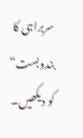سربراہی کا بندوبست“ کو دیکھیں۔